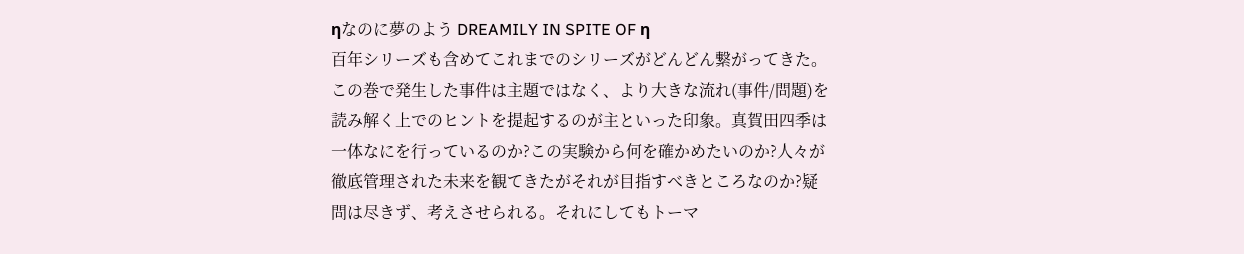ηなのに夢のよう DREAMILY IN SPITE OF η
百年シリーズも含めてこれまでのシリーズがどんどん繋がってきた。この巻で発生した事件は主題ではなく、より大きな流れ(事件/問題)を読み解く上でのヒントを提起するのが主といった印象。真賀田四季は一体なにを行っているのか?この実験から何を確かめたいのか?人々が徹底管理された未来を観てきたがそれが目指すべきところなのか?疑問は尽きず、考えさせられる。それにしてもトーマ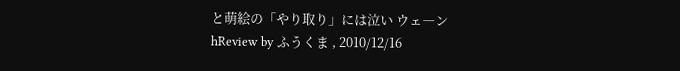と萌絵の「やり取り」には泣い ウェ―ン
hReview by ふうくま , 2010/12/16